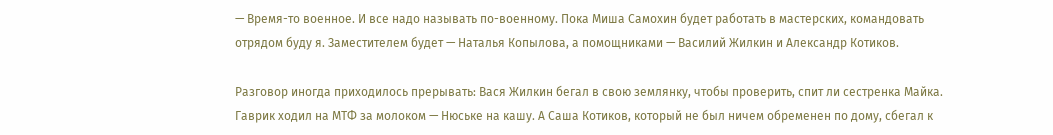— Время-то военное. И все надо называть по-военному. Пока Миша Самохин будет работать в мастерских, командовать отрядом буду я. Заместителем будет — Наталья Копылова, а помощниками — Василий Жилкин и Александр Котиков.

Разговор иногда приходилось прерывать: Вася Жилкин бегал в свою землянку, чтобы проверить, спит ли сестренка Майка. Гаврик ходил на МТФ за молоком — Нюське на кашу. А Саша Котиков, который не был ничем обременен по дому, сбегал к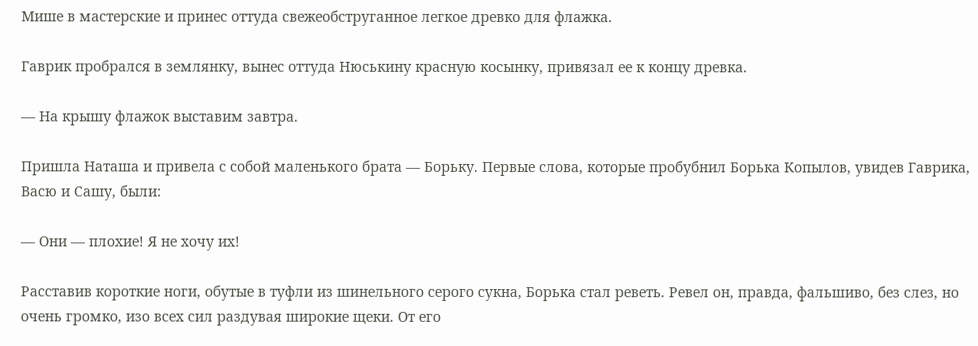Мише в мастерские и принес оттуда свежеобструганное легкое древко для флажка.

Гаврик пробрался в землянку, вынес оттуда Нюськину красную косынку, привязал ее к концу древка.

— На крышу флажок выставим завтра.

Пришла Наташа и привела с собой маленького брата — Борьку. Первые слова, которые пробубнил Борька Копылов, увидев Гаврика, Васю и Сашу, были:

— Они — плохие! Я не хочу их!

Расставив короткие ноги, обутые в туфли из шинельного серого сукна, Борька стал реветь. Ревел он, правда, фальшиво, без слез, но очень громко, изо всех сил раздувая широкие щеки. От его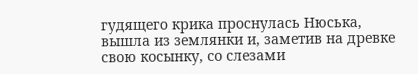гудящего крика проснулась Нюська, вышла из землянки и, заметив на древке свою косынку, со слезами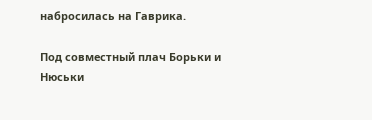набросилась на Гаврика.

Под совместный плач Борьки и Нюськи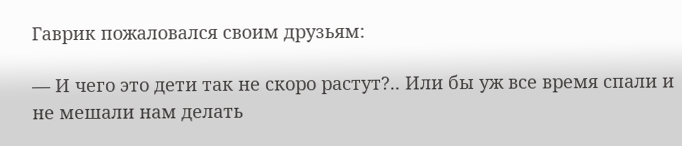Гаврик пожаловался своим друзьям:

— И чего это дети так не скоро растут?.. Или бы уж все время спали и не мешали нам делать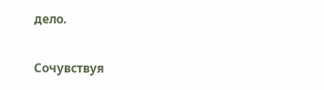дело.

Сочувствуя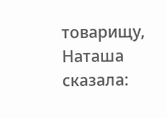товарищу, Наташа сказала: